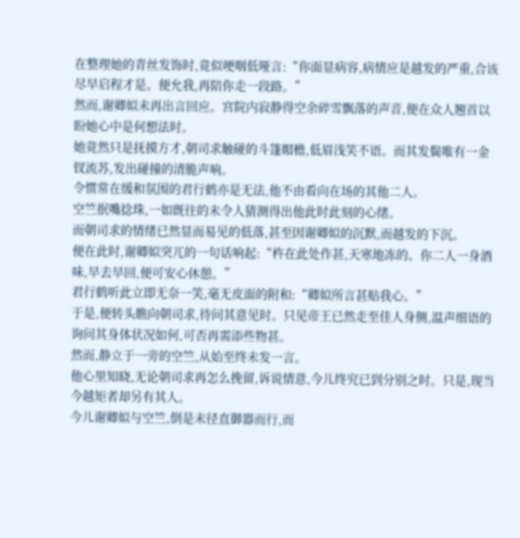在整理她的青丝发饰时,竟似哽咽低哑言:“你面显病容,病情应是越发的严重,合该尽早启程才是。便允我,再陪你走一段路。”
然而,谢卿姒未再出言回应。宫院内寂静得空余碎雪飘落的声音,便在众人翘首以盼她心中是何想法时。
她竟然只是抚摸方才,朝司求触碰的斗篷帽檐,低眉浅笑不语。而其发鬓唯有一金钗流苏,发出碰撞的清脆声响。
令惯常在缓和氛围的君行鹤亦是无法,他不由看向在场的其他二人。
空竺抿嘴捻珠,一如既往的未令人猜测得出他此时此刻的心绪。
而朝司求的情绪已然显而易见的低落,甚至因谢卿姒的沉默,而越发的下沉。
便在此时,谢卿姒突兀的一句话响起:“杵在此处作甚,天寒地冻的。你二人一身酒味,早去早回,便可安心休憩。”
君行鹤听此立即无奈一笑,毫无皮面的附和:“卿姒所言甚贴我心。”
于是,便转头瞧向朝司求,待问其意见时。只见帝王已然走至佳人身侧,温声细语的询问其身体状况如何,可否再需添些物甚。
然而,静立于一旁的空竺,从始至终未发一言。
他心里知晓,无论朝司求再怎么挽留,诉说情意,今儿终究已到分别之时。只是,现当今越矩者却另有其人。
今儿谢卿姒与空竺,倒是未径直御器而行,而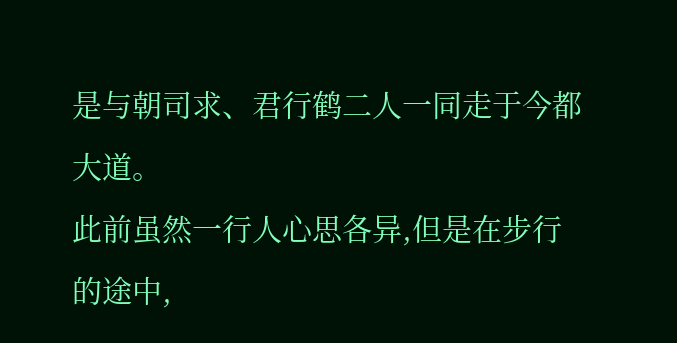是与朝司求、君行鹤二人一同走于今都大道。
此前虽然一行人心思各异,但是在步行的途中,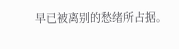早已被离别的愁绪所占据。